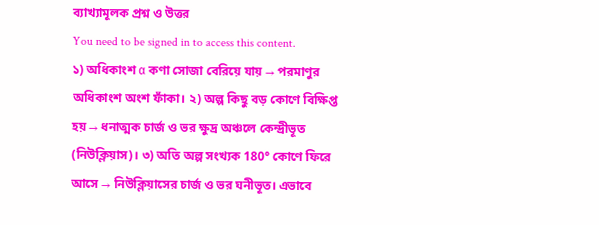ব্যাখ্যামূলক প্রশ্ন ও উত্তর
You need to be signed in to access this content.
১) অধিকাংশ α কণা সোজা বেরিয়ে যায় → পরমাণুর অধিকাংশ অংশ ফাঁকা। ২) অল্প কিছু বড় কোণে বিক্ষিপ্ত হয় → ধনাত্মক চার্জ ও ভর ক্ষুদ্র অঞ্চলে কেন্দ্রীভূত (নিউক্লিয়াস)। ৩) অতি অল্প সংখ্যক 180° কোণে ফিরে আসে → নিউক্লিয়াসের চার্জ ও ভর ঘনীভূত। এভাবে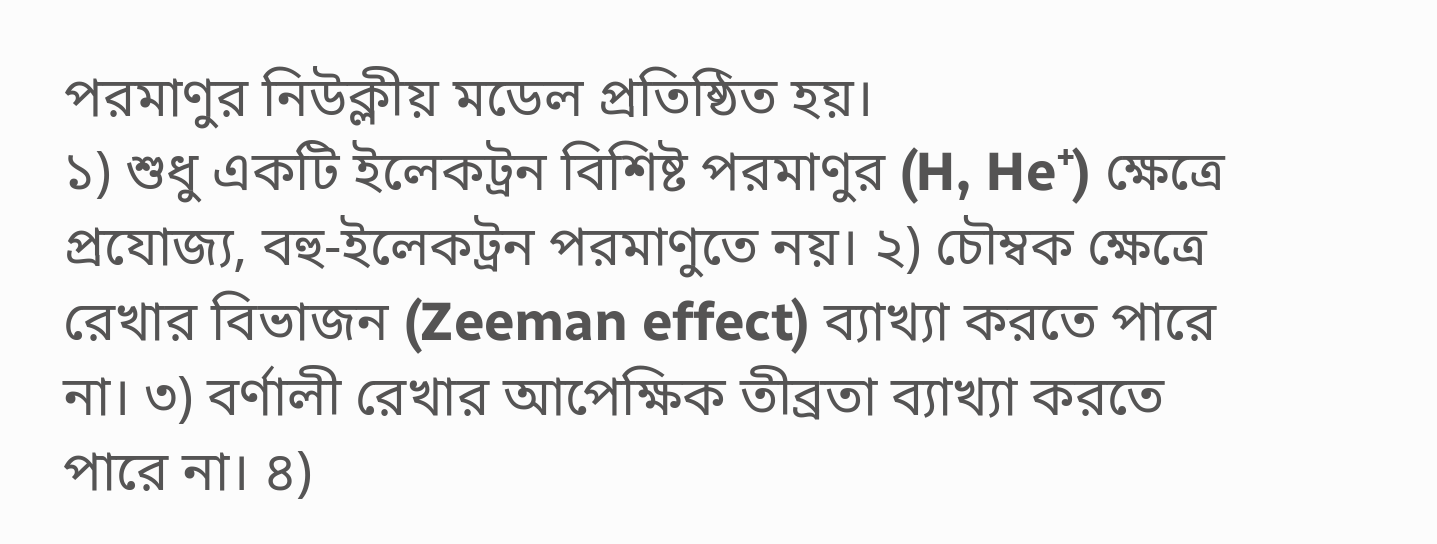পরমাণুর নিউক্লীয় মডেল প্রতিষ্ঠিত হয়।
১) শুধু একটি ইলেকট্রন বিশিষ্ট পরমাণুর (H, He⁺) ক্ষেত্রে প্রযোজ্য, বহু-ইলেকট্রন পরমাণুতে নয়। ২) চৌম্বক ক্ষেত্রে রেখার বিভাজন (Zeeman effect) ব্যাখ্যা করতে পারে না। ৩) বর্ণালী রেখার আপেক্ষিক তীব্রতা ব্যাখ্যা করতে পারে না। ৪)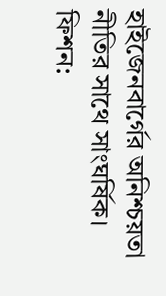হাইজেনবার্গের অনিশ্চয়তা নীতির সাথে সাংঘর্ষিক।
ফিশন: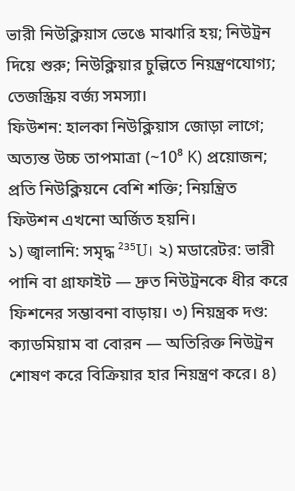ভারী নিউক্লিয়াস ভেঙে মাঝারি হয়; নিউট্রন দিয়ে শুরু; নিউক্লিয়ার চুল্লিতে নিয়ন্ত্রণযোগ্য; তেজস্ক্রিয় বর্জ্য সমস্যা।
ফিউশন: হালকা নিউক্লিয়াস জোড়া লাগে; অত্যন্ত উচ্চ তাপমাত্রা (~10⁸ K) প্রয়োজন; প্রতি নিউক্লিয়নে বেশি শক্তি; নিয়ন্ত্রিত ফিউশন এখনো অর্জিত হয়নি।
১) জ্বালানি: সমৃদ্ধ ²³⁵U। ২) মডারেটর: ভারী পানি বা গ্রাফাইট — দ্রুত নিউট্রনকে ধীর করে ফিশনের সম্ভাবনা বাড়ায়। ৩) নিয়ন্ত্রক দণ্ড: ক্যাডমিয়াম বা বোরন — অতিরিক্ত নিউট্রন শোষণ করে বিক্রিয়ার হার নিয়ন্ত্রণ করে। ৪)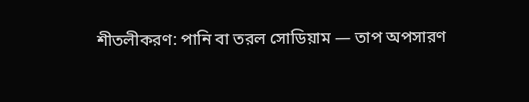শীতলীকরণ: পানি বা তরল সোডিয়াম — তাপ অপসারণ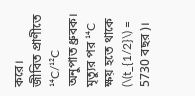করে।
জীবিত প্রাণীতে ¹⁴C/¹²C অনুপাত ধ্রুবক। মৃত্যুর পর ¹⁴C ক্ষয় হতে থাকে (\(t_{1/2}\) = 5730 বছর)।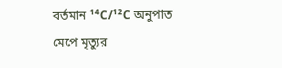বর্তমান ¹⁴C/¹²C অনুপাত মেপে মৃত্যুর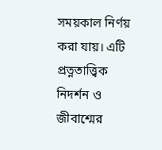সময়কাল নির্ণয় করা যায়। এটি প্রত্নতাত্ত্বিক নিদর্শন ও জীবাশ্মের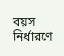বয়স নির্ধারণে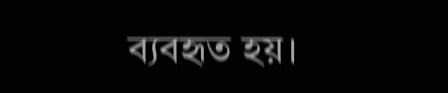ব্যবহৃত হয়।